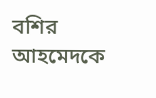বশির আহমেদকে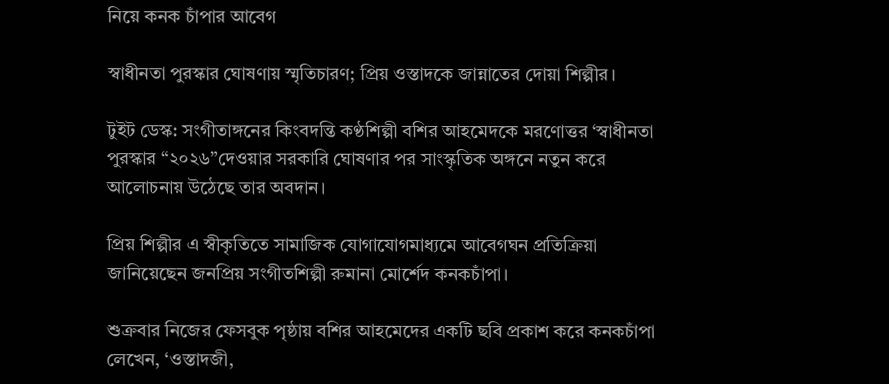নিয়ে কনক চাঁপার আবেগ

স্বাধীনতা পুরস্কার ঘোষণায় স্মৃতিচারণ; প্রিয় ওস্তাদকে জান্নাতের দোয়া শিল্পীর।

টুইট ডেস্ক: সংগীতাঙ্গনের কিংবদন্তি কণ্ঠশিল্পী বশির আহমেদকে মরণোত্তর ‘স্বাধীনতা পুরস্কার “২০২৬”দেওয়ার সরকারি ঘোষণার পর সাংস্কৃতিক অঙ্গনে নতুন করে আলোচনায় উঠেছে তার অবদান।

প্রিয় শিল্পীর এ স্বীকৃতিতে সামাজিক যোগাযোগমাধ্যমে আবেগঘন প্রতিক্রিয়া জানিয়েছেন জনপ্রিয় সংগীতশিল্পী রুমানা মোর্শেদ কনকচাঁপা।

শুক্রবার নিজের ফেসবুক পৃষ্ঠায় বশির আহমেদের একটি ছবি প্রকাশ করে কনকচাঁপা লেখেন, ‘ওস্তাদজী,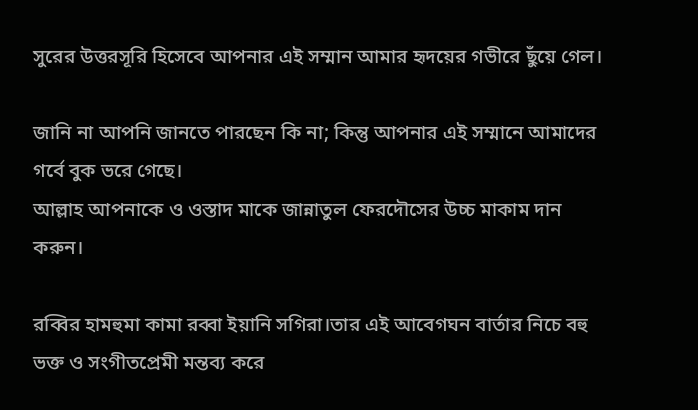সুরের উত্তরসূরি হিসেবে আপনার এই সম্মান আমার হৃদয়ের গভীরে ছুঁয়ে গেল।

জানি না আপনি জানতে পারছেন কি না; কিন্তু আপনার এই সম্মানে আমাদের গর্বে বুক ভরে গেছে।
আল্লাহ আপনাকে ও ওস্তাদ মাকে জান্নাতুল ফেরদৌসের উচ্চ মাকাম দান করুন।

রব্বির হামহুমা কামা রব্বা ইয়ানি সগিরা।তার এই আবেগঘন বার্তার নিচে বহু ভক্ত ও সংগীতপ্রেমী মন্তব্য করে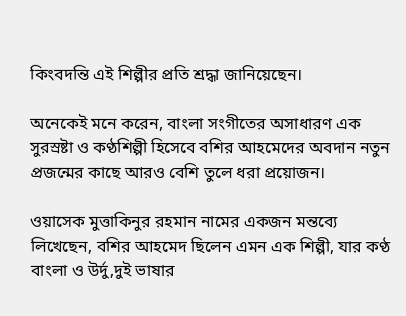কিংবদন্তি এই শিল্পীর প্রতি শ্রদ্ধা জানিয়েছেন।

অনেকেই মনে করেন, বাংলা সংগীতের অসাধারণ এক সুরস্রষ্টা ও কণ্ঠশিল্পী হিসেবে বশির আহমেদের অবদান নতুন প্রজন্মের কাছে আরও বেশি তুলে ধরা প্রয়োজন।

ওয়াসেক মুত্তাকিনুর রহমান নামের একজন মন্তব্যে লিখেছেন, বশির আহমেদ ছিলেন এমন এক শিল্পী, যার কণ্ঠ বাংলা ও উর্দু,দুই ভাষার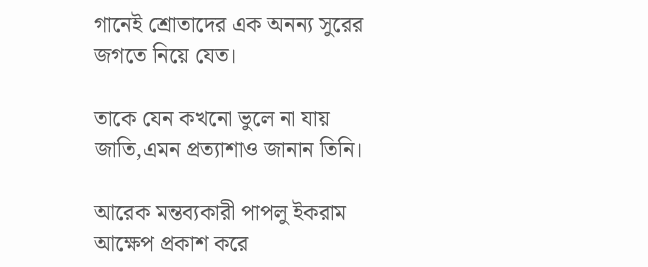গানেই শ্রোতাদের এক অনন্য সুরের জগতে নিয়ে যেত।

তাকে যেন কখনো ভুলে না যায় জাতি,এমন প্রত্যাশাও জানান তিনি।

আরেক মন্তব্যকারী পাপলু ইকরাম আক্ষেপ প্রকাশ করে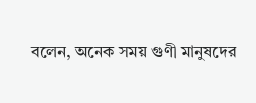বলেন, অনেক সময় গুণী মানুষদের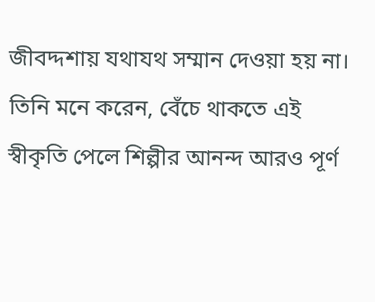জীবদ্দশায় যথাযথ সম্মান দেওয়া হয় না।
তিনি মনে করেন, বেঁচে থাকতে এই স্বীকৃতি পেলে শিল্পীর আনন্দ আরও পূর্ণ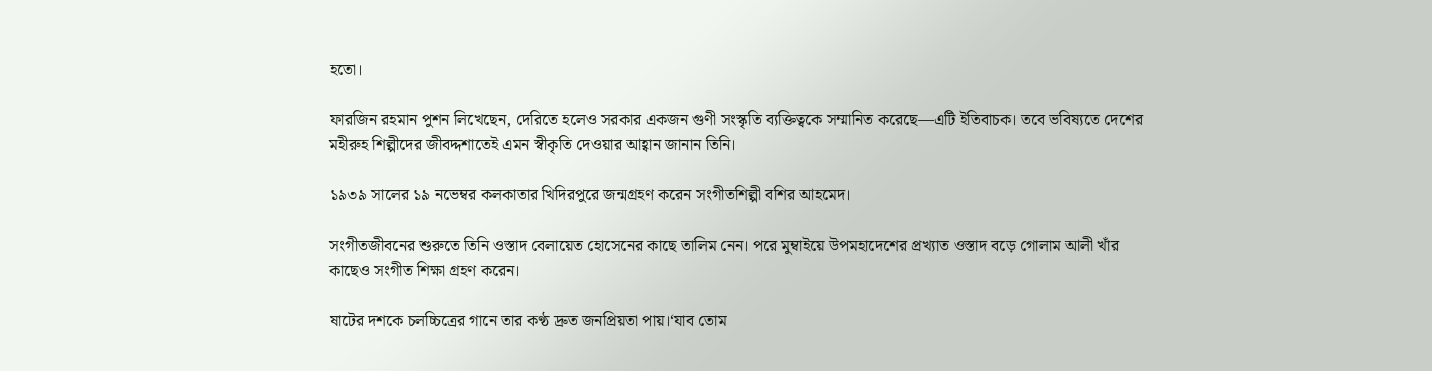হতো।

ফারজিন রহমান পুশন লিখেছেন, দেরিতে হলেও সরকার একজন গুণী সংস্কৃতি ব্যক্তিত্বকে সম্মানিত করেছে—এটি ইতিবাচক। তবে ভবিষ্যতে দেশের মহীরুহ শিল্পীদের জীবদ্দশাতেই এমন স্বীকৃতি দেওয়ার আহ্বান জানান তিনি।

১৯৩৯ সালের ১৯ নভেম্বর কলকাতার খিদিরপুরে জন্মগ্রহণ করেন সংগীতশিল্পী বশির আহমেদ।

সংগীতজীবনের শুরুতে তিনি ওস্তাদ বেলায়েত হোসেনের কাছে তালিম নেন। পরে মুম্বাইয়ে উপমহাদেশের প্রখ্যাত ওস্তাদ বড়ে গোলাম আলী খাঁর কাছেও সংগীত শিক্ষা গ্রহণ করেন।

ষাটের দশকে চলচ্চিত্রের গানে তার কণ্ঠ দ্রুত জনপ্রিয়তা পায়।‘যাব তোম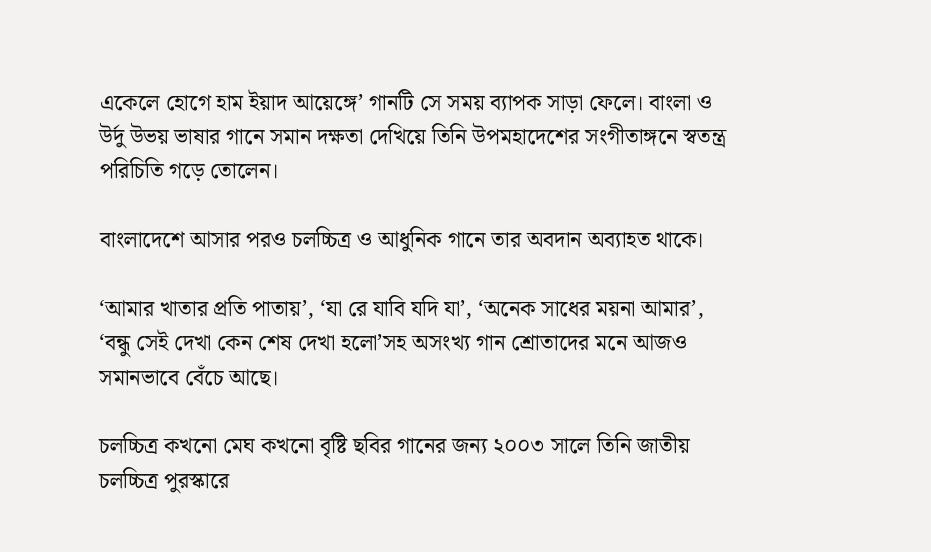একেলে হোগে হাম ইয়াদ আয়েঙ্গে’ গানটি সে সময় ব্যাপক সাড়া ফেলে। বাংলা ও উর্দু উভয় ভাষার গানে সমান দক্ষতা দেখিয়ে তিনি উপমহাদেশের সংগীতাঙ্গনে স্বতন্ত্র পরিচিতি গড়ে তোলেন।

বাংলাদেশে আসার পরও চলচ্চিত্র ও আধুনিক গানে তার অবদান অব্যাহত থাকে।

‘আমার খাতার প্রতি পাতায়’, ‘যা রে যাবি যদি যা’, ‘অনেক সাধের ময়না আমার’, ‘বন্ধু সেই দেখা কেন শেষ দেখা হলো’সহ অসংখ্য গান শ্রোতাদের মনে আজও সমানভাবে বেঁচে আছে।

চলচ্চিত্র কখনো মেঘ কখনো বৃষ্টি ছবির গানের জন্য ২০০৩ সালে তিনি জাতীয় চলচ্চিত্র পুরস্কারে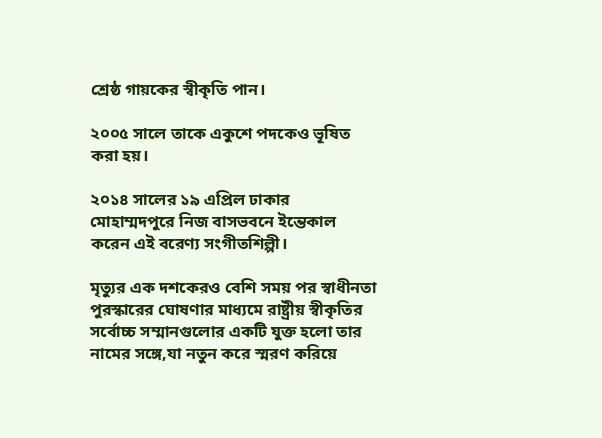শ্রেষ্ঠ গায়কের স্বীকৃতি পান।

২০০৫ সালে তাকে একুশে পদকেও ভূষিত করা হয়।

২০১৪ সালের ১৯ এপ্রিল ঢাকার মোহাম্মদপুরে নিজ বাসভবনে ইন্তেকাল করেন এই বরেণ্য সংগীতশিল্পী।

মৃত্যুর এক দশকেরও বেশি সময় পর স্বাধীনতা পুরস্কারের ঘোষণার মাধ্যমে রাষ্ট্রীয় স্বীকৃতির সর্বোচ্চ সম্মানগুলোর একটি যুক্ত হলো তার নামের সঙ্গে,যা নতুন করে স্মরণ করিয়ে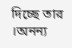দিচ্ছে তার ।অনন্য